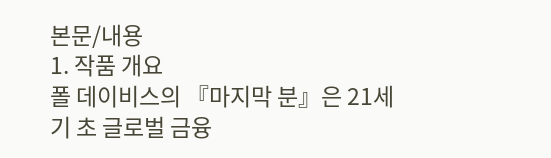본문/내용
1. 작품 개요
폴 데이비스의 『마지막 분』은 21세기 초 글로벌 금융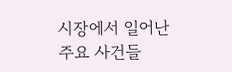시장에서 일어난 주요 사건들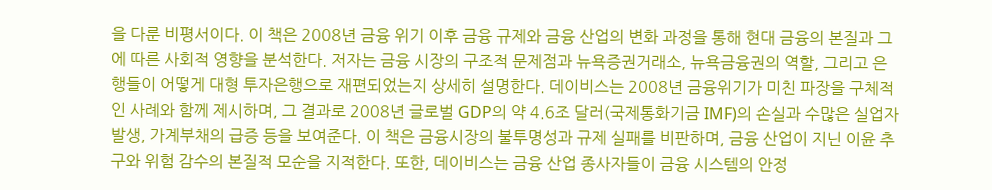을 다룬 비평서이다. 이 책은 2008년 금융 위기 이후 금융 규제와 금융 산업의 변화 과정을 통해 현대 금융의 본질과 그에 따른 사회적 영향을 분석한다. 저자는 금융 시장의 구조적 문제점과 뉴욕증권거래소, 뉴욕금융권의 역할, 그리고 은행들이 어떻게 대형 투자은행으로 재편되었는지 상세히 설명한다. 데이비스는 2008년 금융위기가 미친 파장을 구체적인 사례와 함께 제시하며, 그 결과로 2008년 글로벌 GDP의 약 4.6조 달러(국제통화기금 IMF)의 손실과 수많은 실업자 발생, 가계부채의 급증 등을 보여준다. 이 책은 금융시장의 불투명성과 규제 실패를 비판하며, 금융 산업이 지닌 이윤 추구와 위험 감수의 본질적 모순을 지적한다. 또한, 데이비스는 금융 산업 종사자들이 금융 시스템의 안정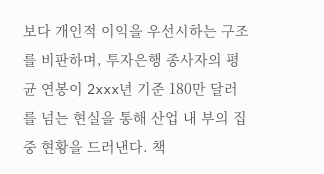보다 개인적 이익을 우선시하는 구조를 비판하며, 투자은행 종사자의 평균 연봉이 2xxx년 기준 180만 달러를 넘는 현실을 통해 산업 내 부의 집중 현황을 드러낸다. 책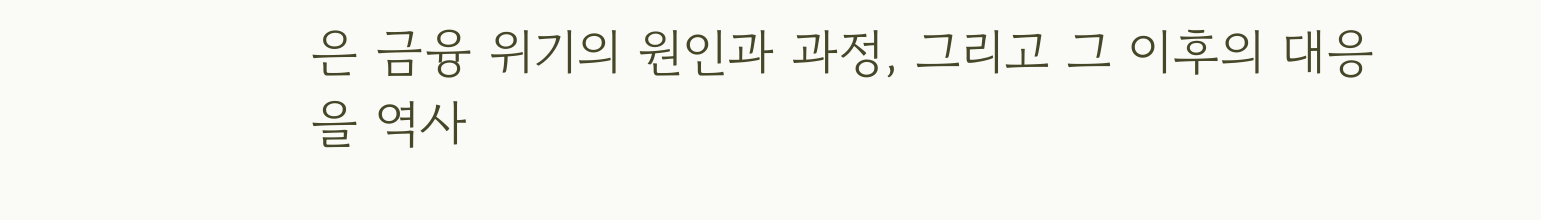은 금융 위기의 원인과 과정, 그리고 그 이후의 대응을 역사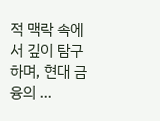적 맥락 속에서 깊이 탐구하며, 현대 금융의 …